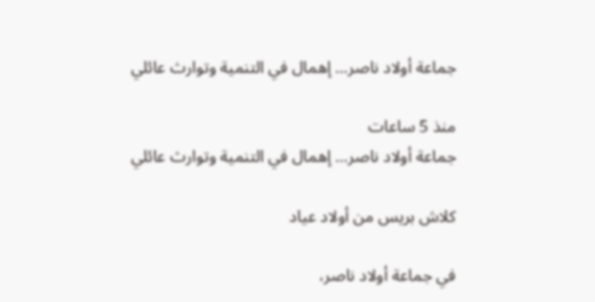جماعة أولاد ناصر… إهمال في التنمية وتوارث عائلي

منذ 5 ساعات
جماعة أولاد ناصر… إهمال في التنمية وتوارث عائلي

كلاش بريس من أولاد عياد

في جماعة أولاد ناصر،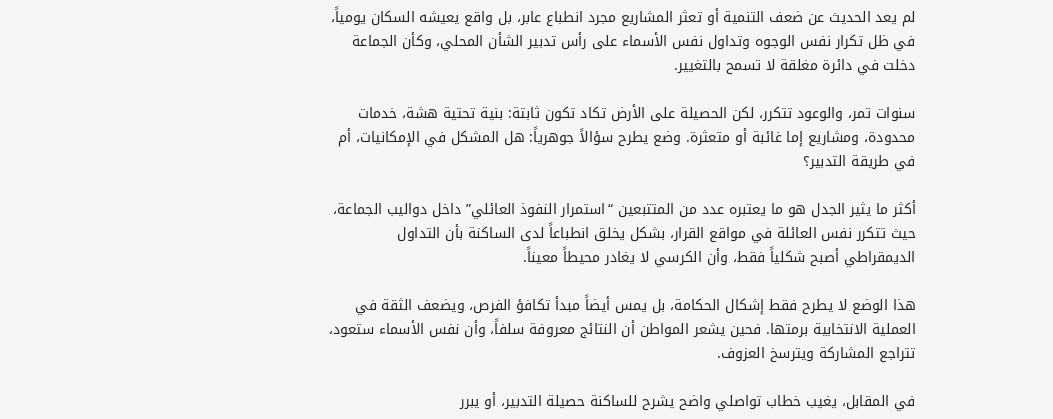لم يعد الحديث عن ضعف التنمية أو تعثر المشاريع مجرد انطباع عابر، بل واقع يعيشه السكان يومياً، في ظل تكرار نفس الوجوه وتداول نفس الأسماء على رأس تدبير الشأن المحلي، وكأن الجماعة دخلت في دائرة مغلقة لا تسمح بالتغيير.

سنوات تمر، والوعود تتكرر، لكن الحصيلة على الأرض تكاد تكون ثابتة: بنية تحتية هشة، خدمات محدودة، ومشاريع إما غائبة أو متعثرة. وضع يطرح سؤالاً جوهرياً: هل المشكل في الإمكانيات، أم في طريقة التدبير؟

أكثر ما يثير الجدل هو ما يعتبره عدد من المتتبعين “استمرار النفوذ العائلي” داخل دواليب الجماعة، حيث تتكرر نفس العائلة في مواقع القرار، بشكل يخلق انطباعاً لدى الساكنة بأن التداول الديمقراطي أصبح شكلياً فقط، وأن الكرسي لا يغادر محيطاً معيناً.

هذا الوضع لا يطرح فقط إشكال الحكامة، بل يمس أيضاً مبدأ تكافؤ الفرص، ويضعف الثقة في العملية الانتخابية برمتها. فحين يشعر المواطن أن النتائج معروفة سلفاً، وأن نفس الأسماء ستعود، تتراجع المشاركة ويترسخ العزوف.

في المقابل، يغيب خطاب تواصلي واضح يشرح للساكنة حصيلة التدبير، أو يبرر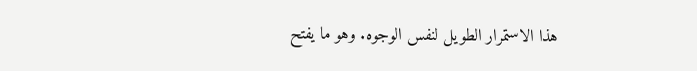هذا الاستمرار الطويل لنفس الوجوه. وهو ما يفتح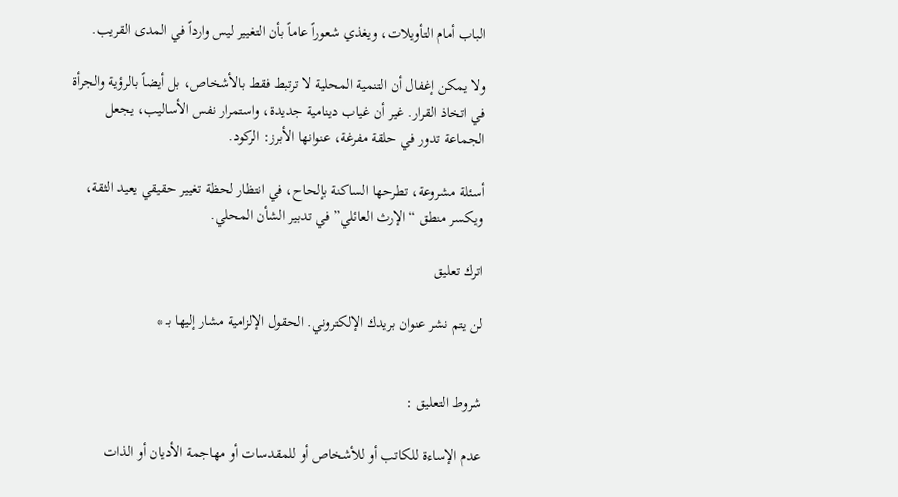الباب أمام التأويلات، ويغذي شعوراً عاماً بأن التغيير ليس وارداً في المدى القريب.

ولا يمكن إغفال أن التنمية المحلية لا ترتبط فقط بالأشخاص، بل أيضاً بالرؤية والجرأة في اتخاذ القرار. غير أن غياب دينامية جديدة، واستمرار نفس الأساليب، يجعل الجماعة تدور في حلقة مفرغة، عنوانها الأبرز: الركود.

أسئلة مشروعة، تطرحها الساكنة بإلحاح، في انتظار لحظة تغيير حقيقي يعيد الثقة، ويكسر منطق “الإرث العائلي” في تدبير الشأن المحلي.

اترك تعليق

لن يتم نشر عنوان بريدك الإلكتروني. الحقول الإلزامية مشار إليها بـ *


شروط التعليق :

عدم الإساءة للكاتب أو للأشخاص أو للمقدسات أو مهاجمة الأديان أو الذات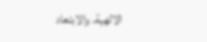الالهية. والابتعاد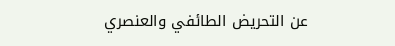عن التحريض الطائفي والعنصري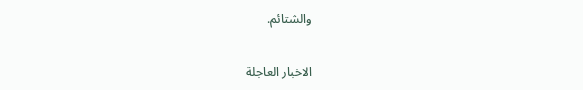والشتائم.

الاخبار العاجلة